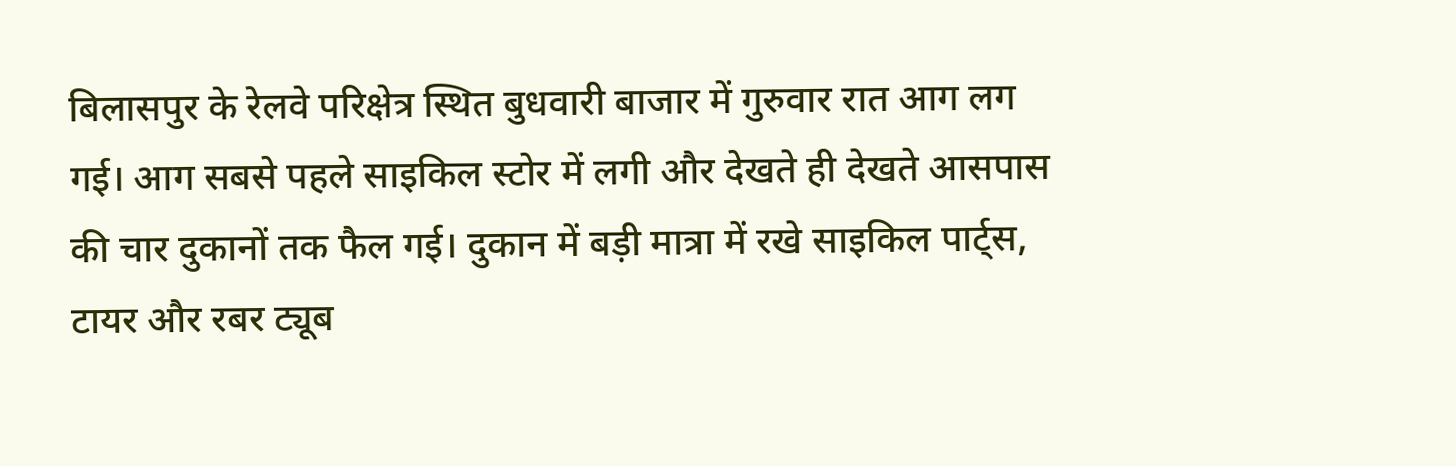बिलासपुर के रेलवे परिक्षेत्र स्थित बुधवारी बाजार में गुरुवार रात आग लग गई। आग सबसे पहले साइकिल स्टोर में लगी और देखते ही देखते आसपास की चार दुकानों तक फैल गई। दुकान में बड़ी मात्रा में रखे साइकिल पार्ट्स, टायर और रबर ट्यूब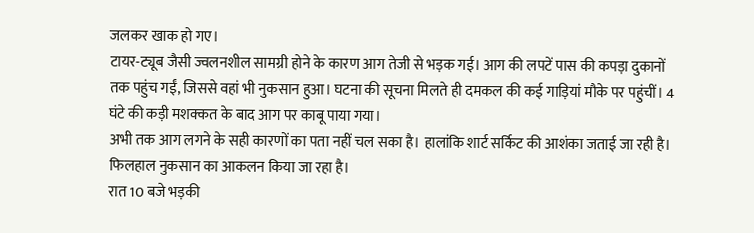जलकर खाक हो गए।
टायर-ट्यूब जैसी ज्वलनशील सामग्री होने के कारण आग तेजी से भड़क गई। आग की लपटें पास की कपड़ा दुकानों तक पहुंच गईं, जिससे वहां भी नुकसान हुआ। घटना की सूचना मिलते ही दमकल की कई गाड़ियां मौके पर पहुंचीं। 4 घंटे की कड़ी मशक्कत के बाद आग पर काबू पाया गया।
अभी तक आग लगने के सही कारणों का पता नहीं चल सका है। हालांकि शार्ट सर्किट की आशंका जताई जा रही है। फिलहाल नुकसान का आकलन किया जा रहा है।
रात 10 बजे भड़की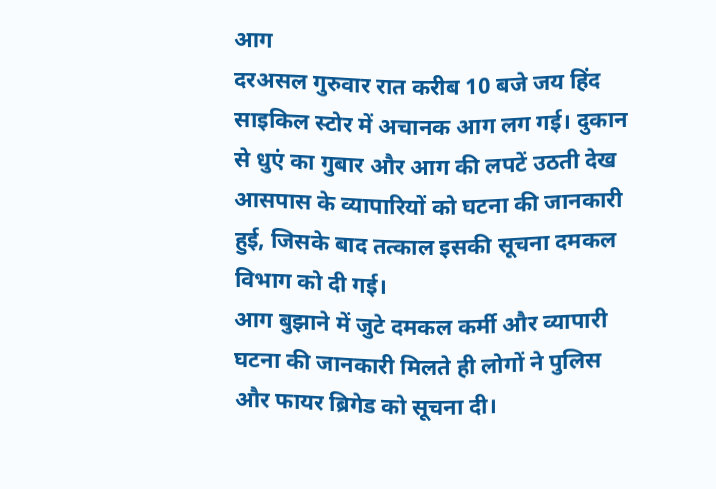आग
दरअसल गुरुवार रात करीब 10 बजे जय हिंद साइकिल स्टोर में अचानक आग लग गई। दुकान से धुएं का गुबार और आग की लपटें उठती देख आसपास के व्यापारियों को घटना की जानकारी हुई, जिसके बाद तत्काल इसकी सूचना दमकल विभाग को दी गई।
आग बुझाने में जुटे दमकल कर्मी और व्यापारी
घटना की जानकारी मिलते ही लोगों ने पुलिस और फायर ब्रिगेड को सूचना दी।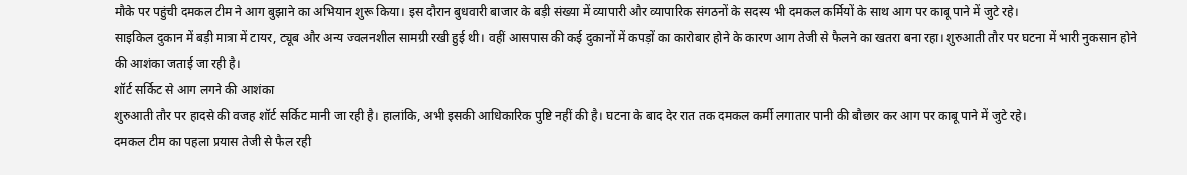मौके पर पहुंची दमकल टीम ने आग बुझाने का अभियान शुरू किया। इस दौरान बुधवारी बाजार के बड़ी संख्या में व्यापारी और व्यापारिक संगठनों के सदस्य भी दमकल कर्मियों के साथ आग पर काबू पाने में जुटे रहे।
साइकिल दुकान में बड़ी मात्रा में टायर, ट्यूब और अन्य ज्वलनशील सामग्री रखी हुई थी। वहीं आसपास की कई दुकानों में कपड़ों का कारोबार होने के कारण आग तेजी से फैलने का खतरा बना रहा। शुरुआती तौर पर घटना में भारी नुकसान होने की आशंका जताई जा रही है।
शॉर्ट सर्किट से आग लगने की आशंका
शुरुआती तौर पर हादसे की वजह शॉर्ट सर्किट मानी जा रही है। हालांकि, अभी इसकी आधिकारिक पुष्टि नहीं की है। घटना के बाद देर रात तक दमकल कर्मी लगातार पानी की बौछार कर आग पर काबू पाने में जुटे रहे।
दमकल टीम का पहला प्रयास तेजी से फैल रही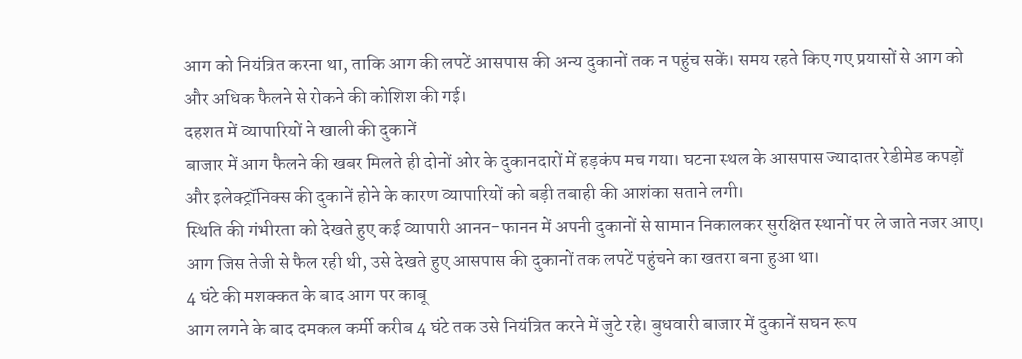आग को नियंत्रित करना था, ताकि आग की लपटें आसपास की अन्य दुकानों तक न पहुंच सकें। समय रहते किए गए प्रयासों से आग को और अधिक फैलने से रोकने की कोशिश की गई।
दहशत में व्यापारियों ने खाली की दुकानें
बाजार में आग फैलने की खबर मिलते ही दोनों ओर के दुकानदारों में हड़कंप मच गया। घटना स्थल के आसपास ज्यादातर रेडीमेड कपड़ों और इलेक्ट्रॉनिक्स की दुकानें होने के कारण व्यापारियों को बड़ी तबाही की आशंका सताने लगी।
स्थिति की गंभीरता को देखते हुए कई व्यापारी आनन-फानन में अपनी दुकानों से सामान निकालकर सुरक्षित स्थानों पर ले जाते नजर आए। आग जिस तेजी से फैल रही थी, उसे देखते हुए आसपास की दुकानों तक लपटें पहुंचने का खतरा बना हुआ था।
4 घंटे की मशक्कत के बाद आग पर काबू
आग लगने के बाद दमकल कर्मी करीब 4 घंटे तक उसे नियंत्रित करने में जुटे रहे। बुधवारी बाजार में दुकानें सघन रूप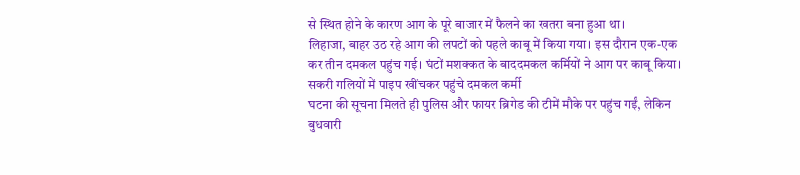से स्थित होने के कारण आग के पूरे बाजार में फैलने का खतरा बना हुआ था।
लिहाजा, बाहर उठ रहे आग की लपटों को पहले काबू में किया गया। इस दौरान एक-एक कर तीन दमकल पहुंच गई। घंटों मशक्कत के बाददमकल कर्मियों ने आग पर काबू किया।
सकरी गलियों में पाइप खींचकर पहुंचे दमकल कर्मी
घटना की सूचना मिलते ही पुलिस और फायर ब्रिगेड की टीमें मौके पर पहुंच गईं, लेकिन बुधवारी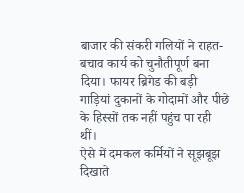बाजार की संकरी गलियों ने राहत-बचाव कार्य को चुनौतीपूर्ण बना दिया। फायर ब्रिगेड की बड़ी गाड़ियां दुकानों के गोदामों और पीछे के हिस्सों तक नहीं पहुंच पा रही थीं।
ऐसे में दमकल कर्मियों ने सूझबूझ दिखाते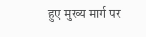हुए मुख्य मार्ग पर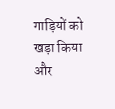गाड़ियों को खड़ा किया और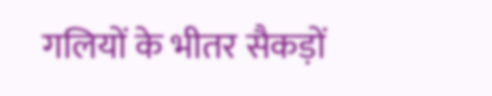गलियों के भीतर सैकड़ों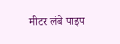मीटर लंबे पाइप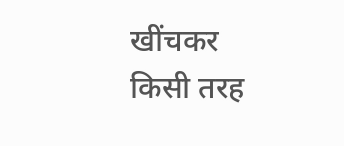खींचकर किसी तरह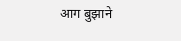आग बुझाने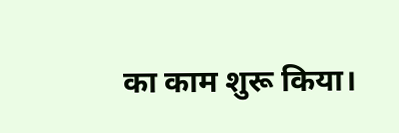का काम शुरू किया।